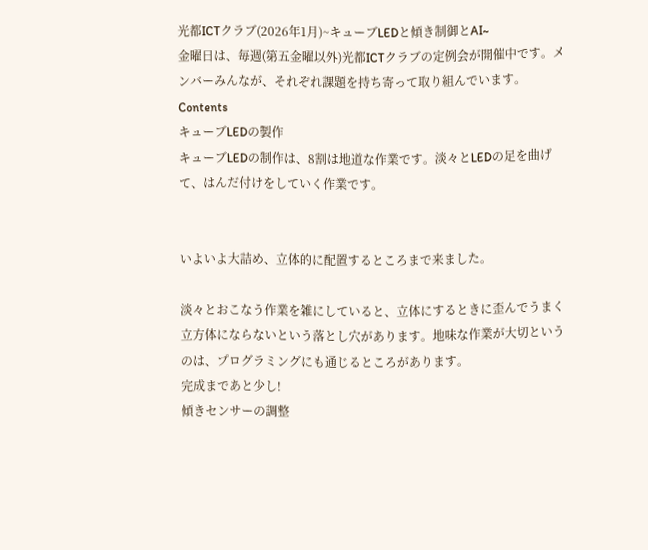光都ICTクラブ(2026年1月)~キューブLEDと傾き制御とAI~
金曜日は、毎週(第五金曜以外)光都ICTクラブの定例会が開催中です。メンバーみんなが、それぞれ課題を持ち寄って取り組んでいます。
Contents
キューブLEDの製作
キューブLEDの制作は、8割は地道な作業です。淡々とLEDの足を曲げて、はんだ付けをしていく作業です。


いよいよ大詰め、立体的に配置するところまで来ました。

淡々とおこなう作業を雑にしていると、立体にするときに歪んでうまく立方体にならないという落とし穴があります。地味な作業が大切というのは、プログラミングにも通じるところがあります。
完成まであと少し!
傾きセンサーの調整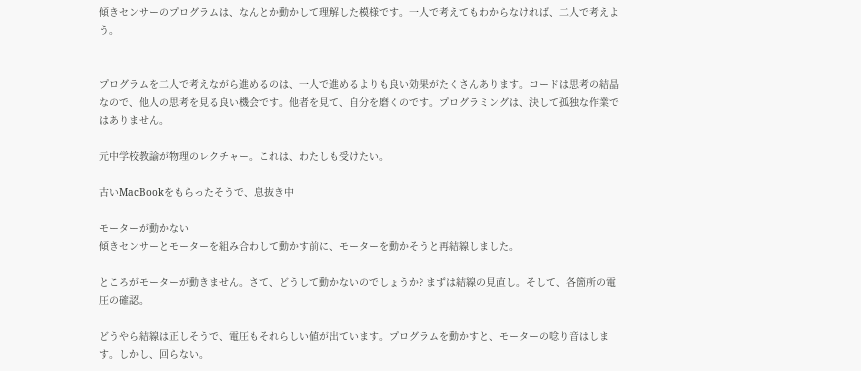傾きセンサーのプログラムは、なんとか動かして理解した模様です。一人で考えてもわからなければ、二人で考えよう。


プログラムを二人で考えながら進めるのは、一人で進めるよりも良い効果がたくさんあります。コードは思考の結晶なので、他人の思考を見る良い機会です。他者を見て、自分を磨くのです。プログラミングは、決して孤独な作業ではありません。

元中学校教諭が物理のレクチャー。これは、わたしも受けたい。

古いMacBookをもらったそうで、息抜き中

モーターが動かない
傾きセンサーとモーターを組み合わして動かす前に、モーターを動かそうと再結線しました。

ところがモーターが動きません。さて、どうして動かないのでしょうか? まずは結線の見直し。そして、各箇所の電圧の確認。

どうやら結線は正しそうで、電圧もそれらしい値が出ています。プログラムを動かすと、モーターの唸り音はします。しかし、回らない。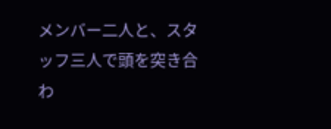メンバー二人と、スタッフ三人で頭を突き合わ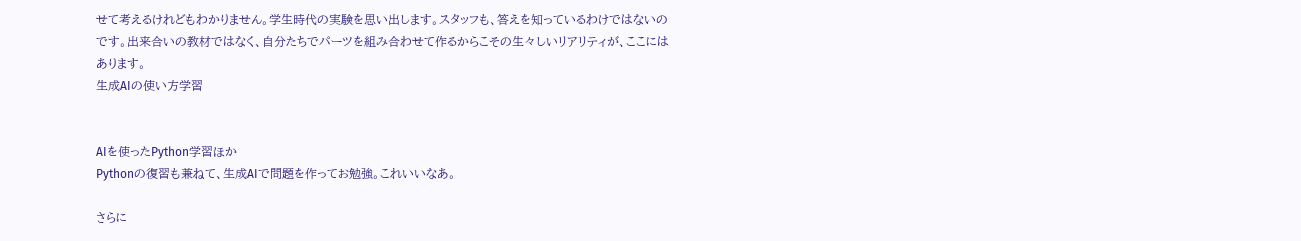せて考えるけれどもわかりません。学生時代の実験を思い出します。スタッフも、答えを知っているわけではないのです。出来合いの教材ではなく、自分たちでパーツを組み合わせて作るからこその生々しいリアリティが、ここにはあります。
生成AIの使い方学習


AIを使ったPython学習ほか
Pythonの復習も兼ねて、生成AIで問題を作ってお勉強。これいいなあ。

さらに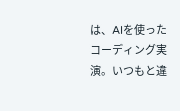は、AIを使ったコーディング実演。いつもと違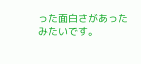った面白さがあったみたいです。